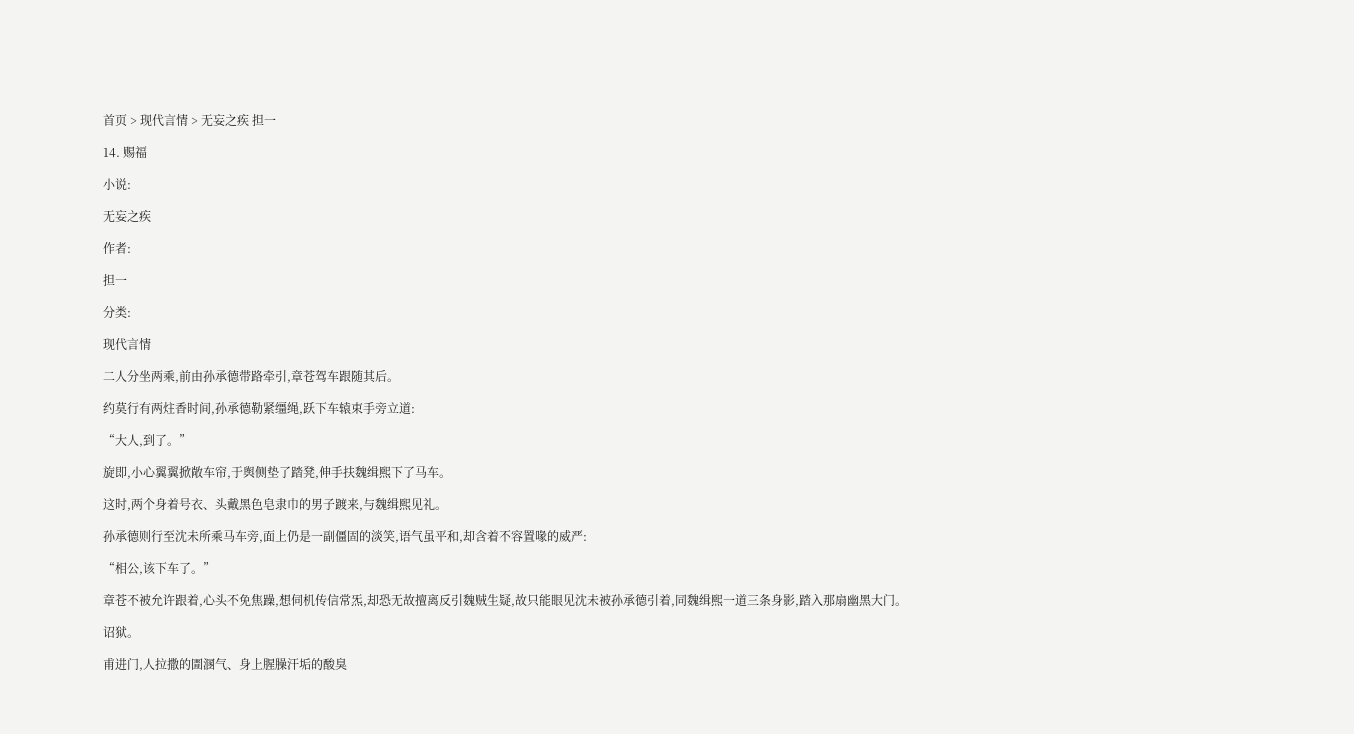首页 > 现代言情 > 无妄之疾 担一

14. 赐福

小说:

无妄之疾

作者:

担一

分类:

现代言情

二人分坐两乘,前由孙承德带路牵引,章苍驾车跟随其后。

约莫行有两炷香时间,孙承德勒紧缰绳,跃下车辕束手旁立道:

“大人,到了。”

旋即,小心翼翼掀敞车帘,于舆侧垫了踏凳,伸手扶魏缉熙下了马车。

这时,两个身着号衣、头戴黑色皂隶巾的男子踱来,与魏缉熙见礼。

孙承德则行至沈未所乘马车旁,面上仍是一副僵固的淡笑,语气虽平和,却含着不容置喙的威严:

“相公,该下车了。”

章苍不被允许跟着,心头不免焦躁,想伺机传信常炁,却恐无故擅离反引魏贼生疑,故只能眼见沈未被孙承德引着,同魏缉熙一道三条身影,踏入那扇幽黑大门。

诏狱。

甫进门,人拉撒的圊溷气、身上腥臊汗垢的酸臭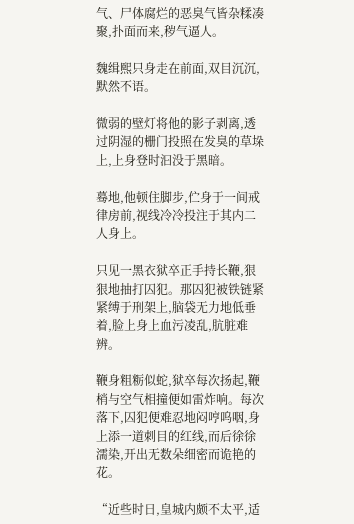气、尸体腐烂的恶臭气皆杂糅凑聚,扑面而来,秽气逼人。

魏缉熙只身走在前面,双目沉沉,默然不语。

微弱的壁灯将他的影子剥离,透过阴湿的栅门投照在发臭的草垛上,上身登时汩没于黑暗。

蓦地,他顿住脚步,伫身于一间戒律房前,视线冷冷投注于其内二人身上。

只见一黑衣狱卒正手持长鞭,狠狠地抽打囚犯。那囚犯被铁链紧紧缚于刑架上,脑袋无力地低垂着,脸上身上血污凌乱,肮脏难辨。

鞭身粗粝似蛇,狱卒每次扬起,鞭梢与空气相撞便如雷炸响。每次落下,囚犯便难忍地闷哼呜咽,身上添一道刺目的红线,而后徐徐濡染,开出无数朵细密而诡艳的花。

“近些时日,皇城内颇不太平,适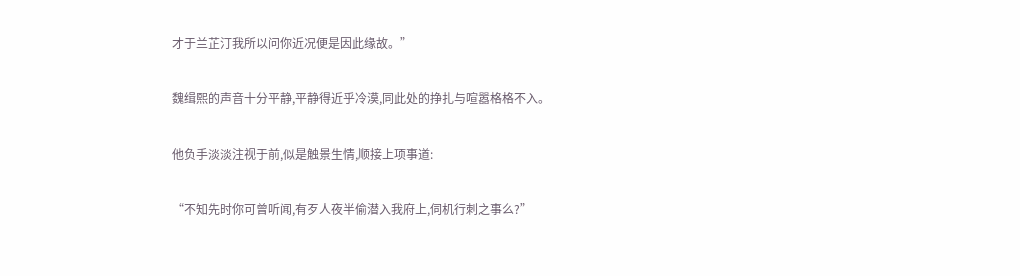才于兰芷汀我所以问你近况便是因此缘故。”

魏缉熙的声音十分平静,平静得近乎冷漠,同此处的挣扎与喧嚣格格不入。

他负手淡淡注视于前,似是触景生情,顺接上项事道:

“不知先时你可曾听闻,有歹人夜半偷潜入我府上,伺机行刺之事么?”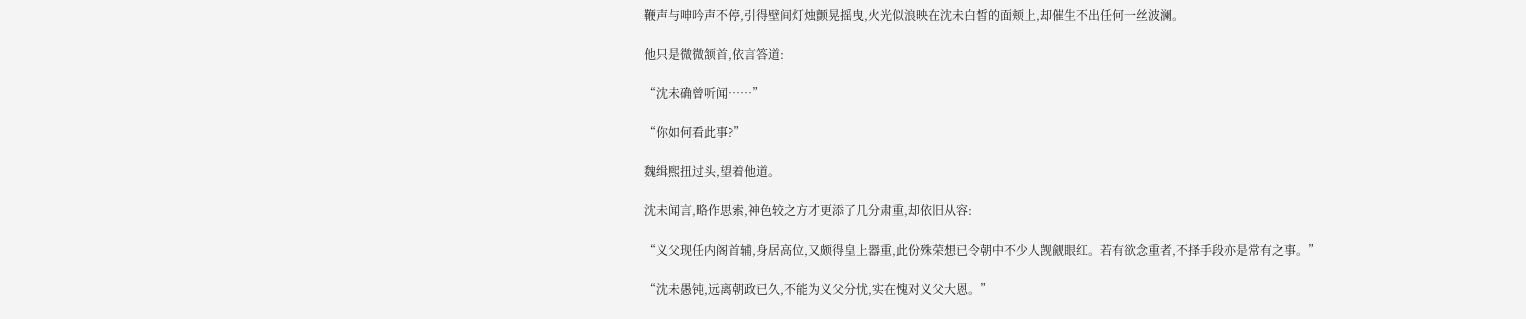鞭声与呻吟声不停,引得壁间灯烛颤晃摇曳,火光似浪映在沈未白皙的面颊上,却催生不出任何一丝波澜。

他只是微微颔首,依言答道:

“沈未确曾听闻……”

“你如何看此事?”

魏缉熙扭过头,望着他道。

沈未闻言,略作思索,神色较之方才更添了几分肃重,却依旧从容:

“义父现任内阁首辅,身居高位,又颇得皇上器重,此份殊荣想已令朝中不少人觊觎眼红。若有欲念重者,不择手段亦是常有之事。”

“沈未愚钝,远离朝政已久,不能为义父分忧,实在愧对义父大恩。”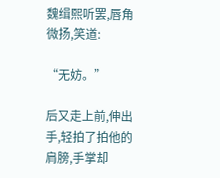魏缉熙听罢,唇角微扬,笑道:

“无妨。”

后又走上前,伸出手,轻拍了拍他的肩膀,手掌却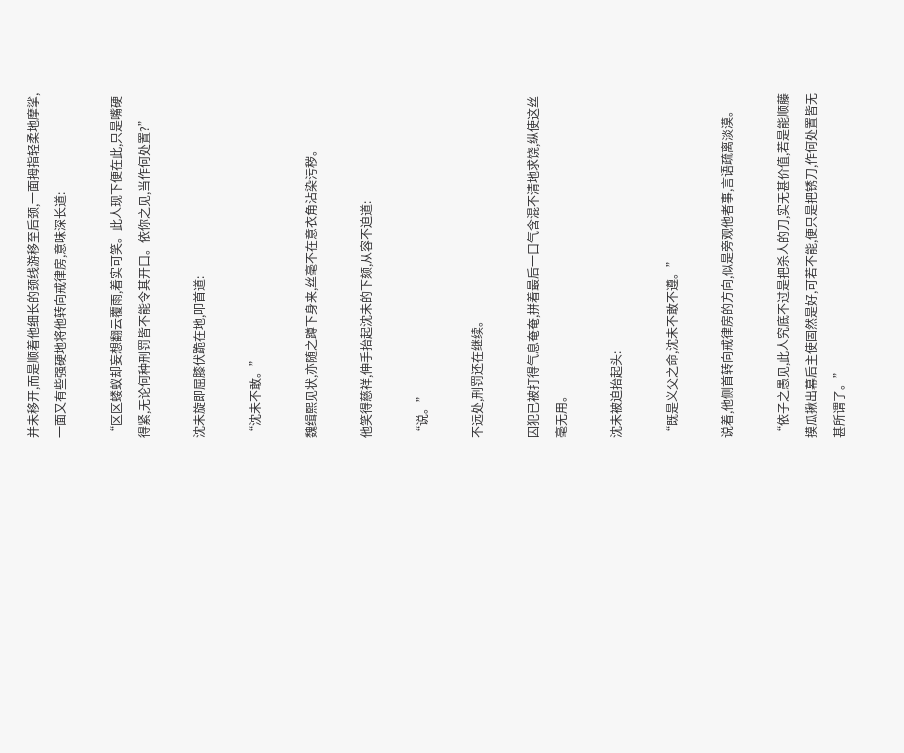并未移开,而是顺着他细长的颈线游移至后颈,一面拇指轻柔地摩挲,一面又有些强硬地将他转向戒律房,意味深长道:

“区区蝼蚁却妄想翻云覆雨,着实可笑。此人现下便在此,只是嘴硬得紧,无论何种刑罚皆不能令其开口。依你之见,当作何处置?”

沈未旋即屈膝伏跪在地,叩首道:

“沈未不敢。”

魏缉熙见状,亦随之蹲下身来,丝毫不在意衣角沾染污秽。

他笑得慈祥,伸手抬起沈未的下颏,从容不迫道:

“说。”

不远处,刑罚还在继续。

囚犯已被打得气息奄奄,拼着最后一口气含混不清地求饶,纵使这丝毫无用。

沈未被迫抬起头:

“既是义父之命,沈未不敢不遵。”

说着,他侧首转向戒律房的方向,似是旁观他者事,言语疏离淡漠。

“依子之愚见,此人究底不过是把杀人的刀,实无甚价值,若是能顺藤摸瓜揪出幕后主使固然是好,可若不能,便只是把锈刀,作何处置皆无甚所谓了。”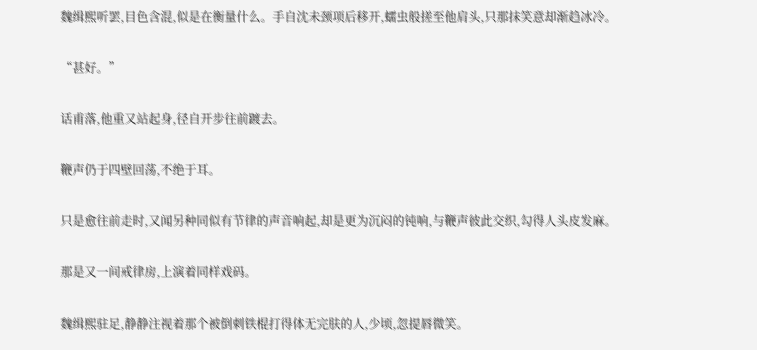魏缉熙听罢,目色含混,似是在衡量什么。手自沈未颈项后移开,蠕虫般搓至他肩头,只那抹笑意却渐趋冰冷。

“甚好。”

话甫落,他重又站起身,径自开步往前踱去。

鞭声仍于四壁回荡,不绝于耳。

只是愈往前走时,又闻另种同似有节律的声音响起,却是更为沉闷的钝响,与鞭声彼此交织,勾得人头皮发麻。

那是又一间戒律房,上演着同样戏码。

魏缉熙驻足,静静注视着那个被倒刺铁棍打得体无完肤的人,少顷,忽提唇微笑。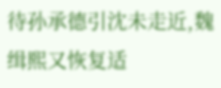待孙承德引沈未走近,魏缉熙又恢复适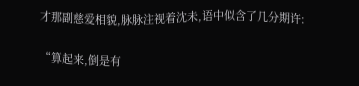才那副慈爱相貌,脉脉注视着沈未,语中似含了几分期许:

“算起来,倒是有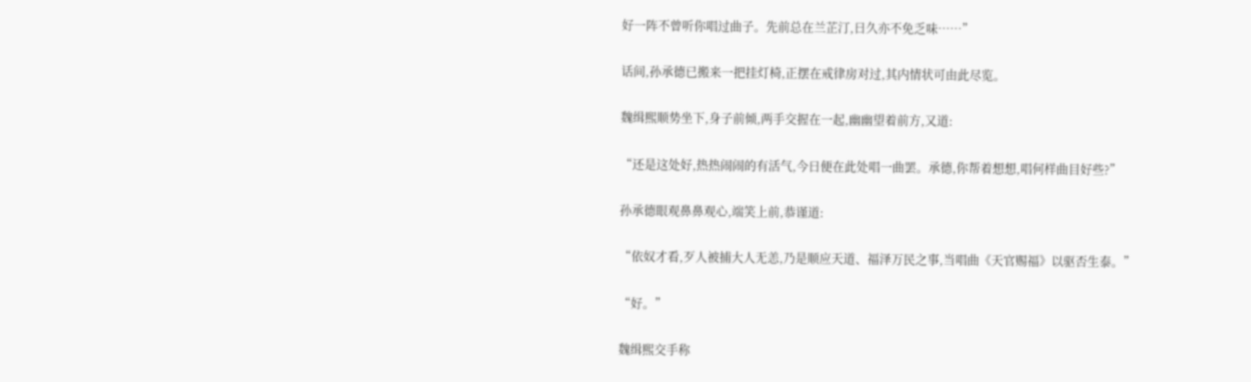好一阵不曾听你唱过曲子。先前总在兰芷汀,日久亦不免乏味……”

话间,孙承德已搬来一把挂灯椅,正摆在戒律房对过,其内情状可由此尽览。

魏缉熙顺势坐下,身子前倾,两手交握在一起,幽幽望着前方,又道:

“还是这处好,热热闹闹的有活气,今日便在此处唱一曲罢。承德,你帮着想想,唱何样曲目好些?”

孙承德眼观鼻鼻观心,端笑上前,恭谨道:

“依奴才看,歹人被捕大人无恙,乃是顺应天道、福泽万民之事,当唱曲《天官赐福》以驱否生泰。”

“好。”

魏缉熙交手称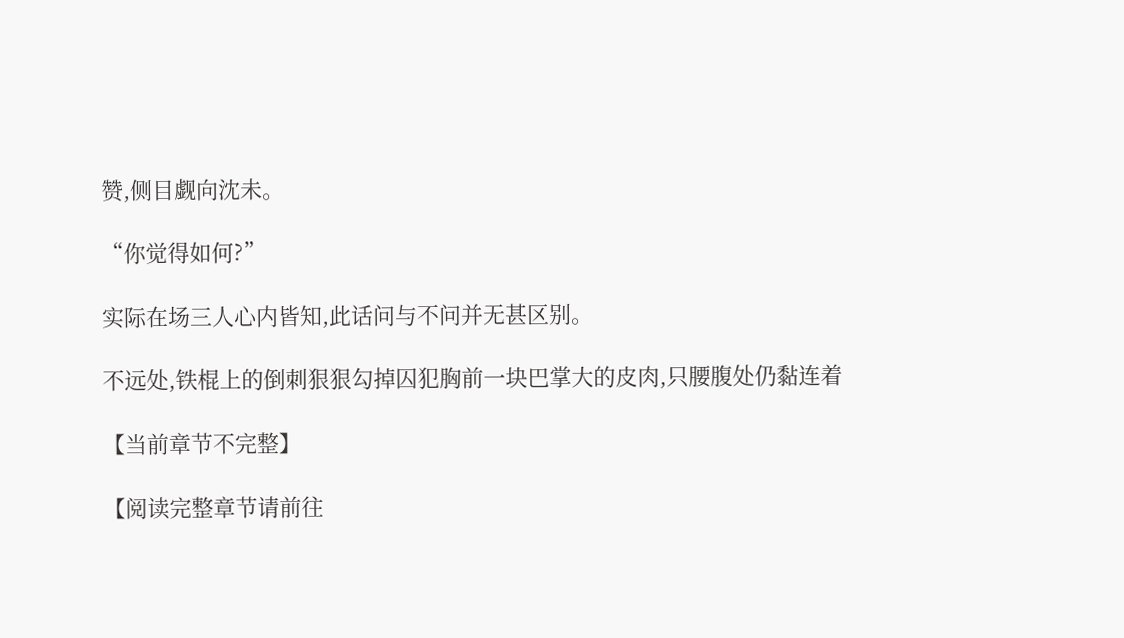赞,侧目觑向沈未。

“你觉得如何?”

实际在场三人心内皆知,此话问与不问并无甚区别。

不远处,铁棍上的倒刺狠狠勾掉囚犯胸前一块巴掌大的皮肉,只腰腹处仍黏连着

【当前章节不完整】

【阅读完整章节请前往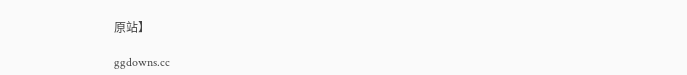原站】

ggdowns.cc